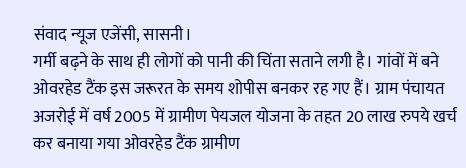संवाद न्यूज एजेंसी, सासनी।
गर्मी बढ़ने के साथ ही लोगों को पानी की चिंता सताने लगी है। गांवों में बने ओवरहेड टैंक इस जरूरत के समय शोपीस बनकर रह गए हैं। ग्राम पंचायत अजरोई में वर्ष 2005 में ग्रामीण पेयजल योजना के तहत 20 लाख रुपये खर्च कर बनाया गया ओवरहेड टैंक ग्रामीण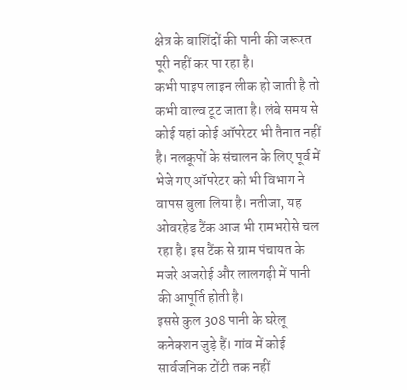क्षेत्र के बाशिंदों की पानी की जरूरत पूरी नहीं कर पा रहा है।
कभी पाइप लाइन लीक हो जाती है तो कभी वाल्व टूट जाता है। लंबे समय से कोई यहां कोई ऑपरेटर भी तैनात नहीं है। नलकूपों के संचालन के लिए पूर्व में भेजे गए ऑपरेटर को भी विभाग ने वापस बुला लिया है। नतीजा, यह ओवरहेड टैंक आज भी रामभरोसे चल रहा है। इस टैंक से ग्राम पंचायत के मजरे अजरोई और लालगढ़ी में पानी की आपूर्ति होती है।
इससे कुल 308 पानी के घरेलू कनेक्शन जुड़े हैं। गांव में कोई सार्वजनिक टोंटी तक नहीं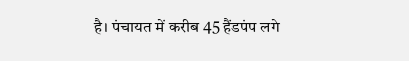है। पंचायत में करीब 45 हैंडपंप लगे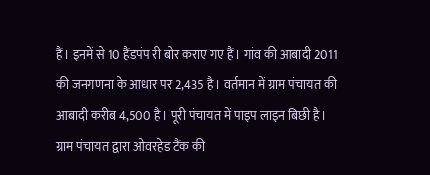हैं। इनमें से 10 हैंडपंप री बोर कराए गए हैं। गांव की आबादी 2011 की जनगणना के आधार पर 2,435 है। वर्तमान में ग्राम पंचायत की आबादी करीब 4,500 है। पूरी पंचायत में पाइप लाइन बिछी है। ग्राम पंचायत द्वारा ओवरहेड टैंक की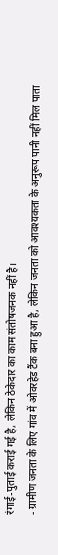रंगाई-पुताई कराई गई है, लेकिन ठेकेदार का काम संतोषजनक नहीं है।
- ग्रामीण जनता के लिए गांव में ओवरहेड टैंक बना हुआ है, लेकिन जनता को आवश्यकता के अनुरूप पानी नहीं मिल पाता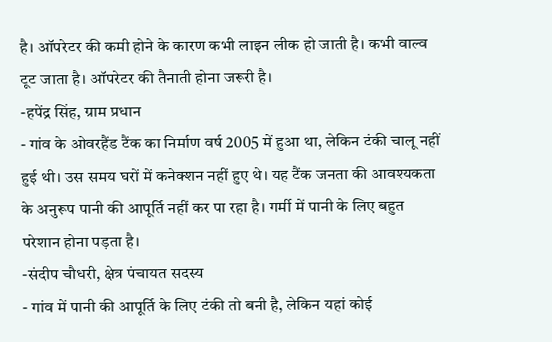है। ऑपरेटर की कमी होने के कारण कभी लाइन लीक हो जाती है। कभी वाल्व टूट जाता है। ऑपरेटर की तैनाती होना जरूरी है।
-हपेंद्र सिंह, ग्राम प्रधान
- गांव के ओवरहैंड टैंक का निर्माण वर्ष 2005 में हुआ था, लेकिन टंकी चालू नहीं हुई थी। उस समय घरों में कनेक्शन नहीं हुए थे। यह टैंक जनता की आवश्यकता के अनुरूप पानी की आपूर्ति नहीं कर पा रहा है। गर्मी में पानी के लिए बहुत परेशान होना पड़ता है।
-संदीप चौधरी, क्षेत्र पंचायत सदस्य
- गांव में पानी की आपूर्ति के लिए टंकी तो बनी है, लेकिन यहां कोई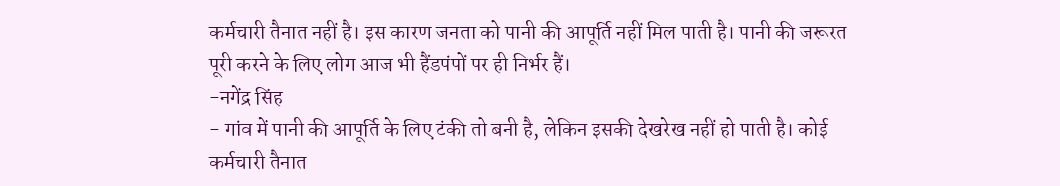कर्मचारी तैनात नहीं है। इस कारण जनता को पानी की आपूर्ति नहीं मिल पाती है। पानी की जरूरत पूरी करने के लिए लोग आज भी हैंडपंपों पर ही निर्भर हैं।
-नगेंद्र सिंह
- गांव में पानी की आपूर्ति के लिए टंकी तो बनी है, लेकिन इसकी देखरेख नहीं हो पाती है। कोई कर्मचारी तैनात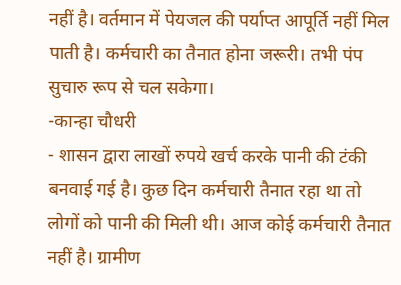नहीं है। वर्तमान में पेयजल की पर्याप्त आपूर्ति नहीं मिल पाती है। कर्मचारी का तैनात होना जरूरी। तभी पंप सुचारु रूप से चल सकेगा।
-कान्हा चौधरी
- शासन द्वारा लाखों रुपये खर्च करके पानी की टंकी बनवाई गई है। कुछ दिन कर्मचारी तैनात रहा था तो लोगों को पानी की मिली थी। आज कोई कर्मचारी तैनात नहीं है। ग्रामीण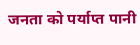जनता को पर्याप्त पानी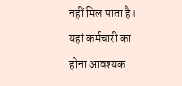नहीं मिल पाता है। यहां कर्मचारी का होना आवश्यक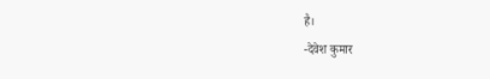है।
-देवेश कुमार